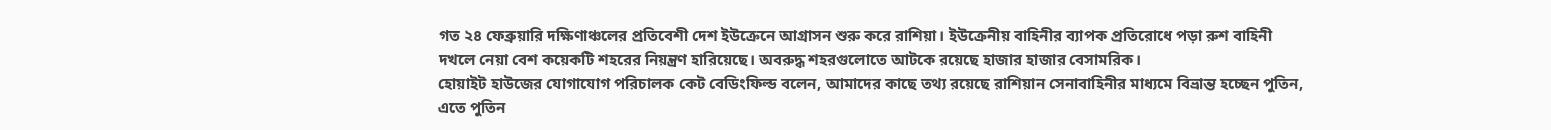গত ২৪ ফেব্রুয়ারি দক্ষিণাঞ্চলের প্রতিবেশী দেশ ইউক্রেনে আগ্রাসন শুরু করে রাশিয়া। ইউক্রেনীয় বাহিনীর ব্যাপক প্রতিরোধে পড়া রুশ বাহিনী দখলে নেয়া বেশ কয়েকটি শহরের নিয়ন্ত্রণ হারিয়েছে। অবরুদ্ধ শহরগুলোতে আটকে রয়েছে হাজার হাজার বেসামরিক।
হোয়াইট হাউজের যোগাযোগ পরিচালক কেট বেডিংফিল্ড বলেন, আমাদের কাছে তথ্য রয়েছে রাশিয়ান সেনাবাহিনীর মাধ্যমে বিভ্রান্ত হচ্ছেন পুতিন, এতে পুতিন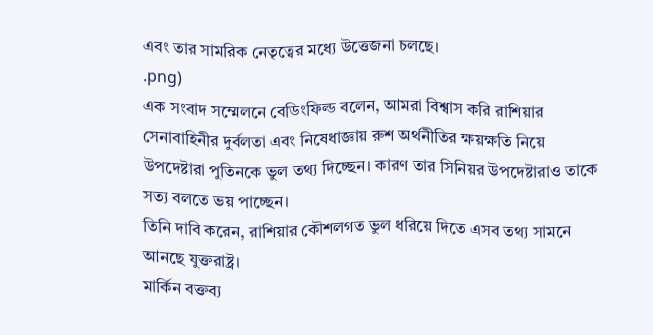এবং তার সামরিক নেতৃত্বের মধ্যে উত্তেজনা চলছে।
.png)
এক সংবাদ সম্মেলনে বেডিংফিল্ড বলেন, আমরা বিশ্বাস করি রাশিয়ার সেনাবাহিনীর দুর্বলতা এবং নিষেধাজ্ঞায় রুশ অর্থনীতির ক্ষয়ক্ষতি নিয়ে উপদেষ্টারা পুতিনকে ভুল তথ্য দিচ্ছেন। কারণ তার সিনিয়র উপদেষ্টারাও তাকে সত্য বলতে ভয় পাচ্ছেন।
তিনি দাবি করেন, রাশিয়ার কৌশলগত ভুল ধরিয়ে দিতে এসব তথ্য সামনে আনছে যুক্তরাষ্ট্র।
মার্কিন বক্তব্য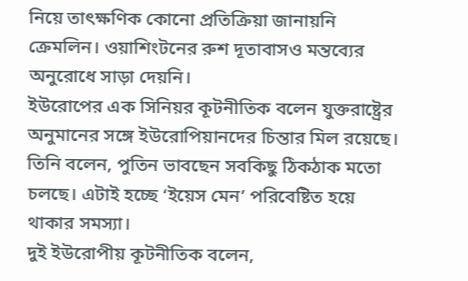নিয়ে তাৎক্ষণিক কোনো প্রতিক্রিয়া জানায়নি ক্রেমলিন। ওয়াশিংটনের রুশ দূতাবাসও মন্তব্যের অনুরোধে সাড়া দেয়নি।
ইউরোপের এক সিনিয়র কূটনীতিক বলেন যুক্তরাষ্ট্রের অনুমানের সঙ্গে ইউরোপিয়ানদের চিন্তার মিল রয়েছে। তিনি বলেন, পুতিন ভাবছেন সবকিছু ঠিকঠাক মতো চলছে। এটাই হচ্ছে ‘ইয়েস মেন’ পরিবেষ্টিত হয়ে থাকার সমস্যা।
দুই ইউরোপীয় কূটনীতিক বলেন,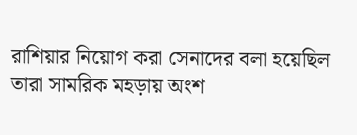রাশিয়ার নিয়োগ করা সেনাদের বলা হয়েছিল তারা সামরিক মহড়ায় অংশ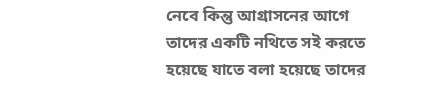নেবে কিন্তু আগ্রাসনের আগে তাদের একটি নথিতে সই করতে হয়েছে যাতে বলা হয়েছে তাদের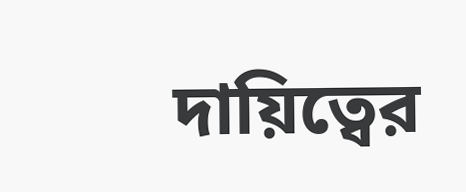দায়িত্বের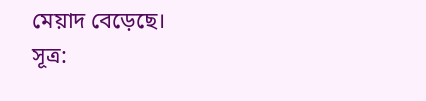মেয়াদ বেড়েছে।
সূত্র: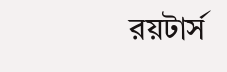রয়টার্স